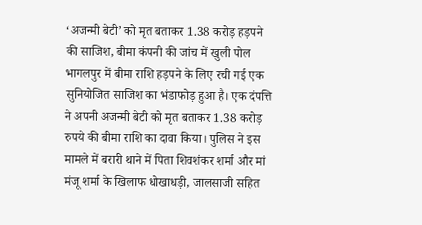‘अजन्मी बेटी’ को मृत बताकर 1.38 करोड़ हड़पने की साजिश, बीमा कंपनी की जांच में खुली पोल
भागलपुर में बीमा राशि हड़पने के लिए रची गई एक सुनियोजित साजिश का भंडाफोड़ हुआ है। एक दंपत्ति ने अपनी अजन्मी बेटी को मृत बताकर 1.38 करोड़ रुपये की बीमा राशि का दावा किया। पुलिस ने इस मामले में बरारी थाने में पिता शिवशंकर शर्मा और मां मंजू शर्मा के खिलाफ धोखाधड़ी, जालसाजी सहित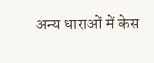अन्य धाराओं में केस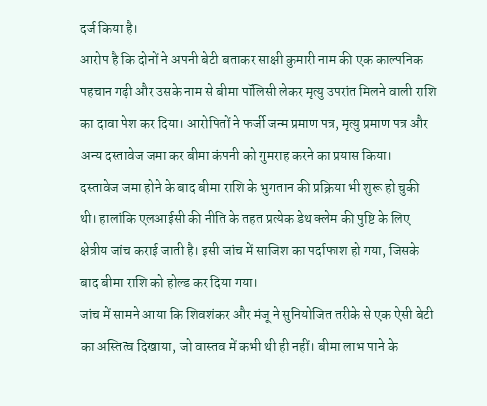दर्ज किया है।
आरोप है कि दोनों ने अपनी बेटी बताकर साक्षी कुमारी नाम की एक काल्पनिक पहचान गढ़ी और उसके नाम से बीमा पॉलिसी लेकर मृत्यु उपरांत मिलने वाली राशि का दावा पेश कर दिया। आरोपितों ने फर्जी जन्म प्रमाण पत्र, मृत्यु प्रमाण पत्र और अन्य दस्तावेज जमा कर बीमा कंपनी को गुमराह करने का प्रयास किया।
दस्तावेज जमा होने के बाद बीमा राशि के भुगतान की प्रक्रिया भी शुरू हो चुकी थी। हालांकि एलआईसी की नीति के तहत प्रत्येक डेथ क्लेम की पुष्टि के लिए क्षेत्रीय जांच कराई जाती है। इसी जांच में साजिश का पर्दाफाश हो गया, जिसके बाद बीमा राशि को होल्ड कर दिया गया।
जांच में सामने आया कि शिवशंकर और मंजू ने सुनियोजित तरीके से एक ऐसी बेटी का अस्तित्व दिखाया, जो वास्तव में कभी थी ही नहीं। बीमा लाभ पाने के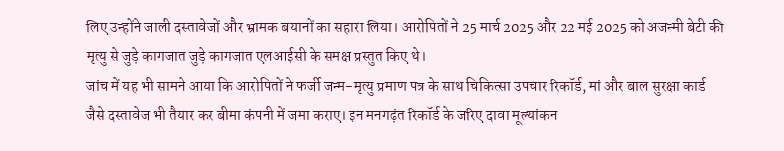लिए उन्होंने जाली दस्तावेजों और भ्रामक बयानों का सहारा लिया। आरोपितों ने 25 मार्च 2025 और 22 मई 2025 को अजन्मी बेटी की मृत्यु से जुड़े कागजात जुड़े कागजात एलआईसी के समक्ष प्रस्तुत किए थे।
जांच में यह भी सामने आया कि आरोपितों ने फर्जी जन्म-मृत्यु प्रमाण पत्र के साथ चिकित्सा उपचार रिकॉर्ड, मां और बाल सुरक्षा कार्ड जैसे दस्तावेज भी तैयार कर बीमा कंपनी में जमा कराए। इन मनगढ़ंत रिकॉर्ड के जरिए दावा मूल्यांकन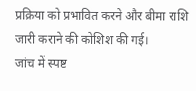प्रक्रिया को प्रभावित करने और बीमा राशि जारी कराने की कोशिश की गई।
जांच में स्पष्ट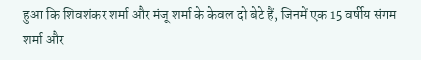हुआ कि शिवशंकर शर्मा और मंजू शर्मा के केवल दो बेटे हैं, जिनमें एक 15 वर्षीय संगम शर्मा और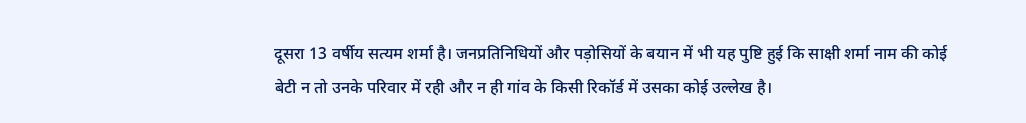दूसरा 13 वर्षीय सत्यम शर्मा है। जनप्रतिनिधियों और पड़ोसियों के बयान में भी यह पुष्टि हुई कि साक्षी शर्मा नाम की कोई बेटी न तो उनके परिवार में रही और न ही गांव के किसी रिकॉर्ड में उसका कोई उल्लेख है।